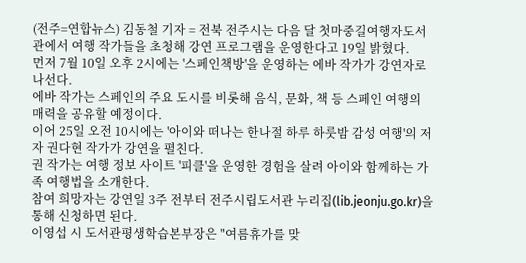(전주=연합뉴스) 김동철 기자 = 전북 전주시는 다음 달 첫마중길여행자도서관에서 여행 작가들을 초청해 강연 프로그램을 운영한다고 19일 밝혔다.
먼저 7월 10일 오후 2시에는 '스페인책방'을 운영하는 에바 작가가 강연자로 나선다.
에바 작가는 스페인의 주요 도시를 비롯해 음식, 문화, 책 등 스페인 여행의 매력을 공유할 예정이다.
이어 25일 오전 10시에는 '아이와 떠나는 한나절 하루 하룻밤 감성 여행'의 저자 권다현 작가가 강연을 펼친다.
권 작가는 여행 정보 사이트 '피클'을 운영한 경험을 살려 아이와 함께하는 가족 여행법을 소개한다.
참여 희망자는 강연일 3주 전부터 전주시립도서관 누리집(lib.jeonju.go.kr)을 통해 신청하면 된다.
이영섭 시 도서관평생학습본부장은 "여름휴가를 맞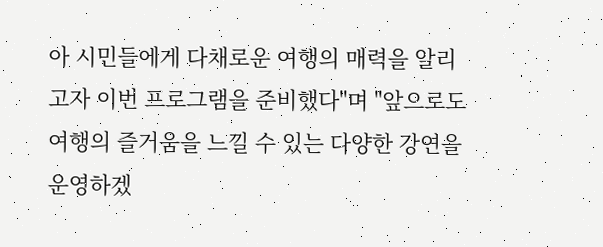아 시민들에게 다채로운 여행의 매력을 알리고자 이번 프로그램을 준비했다"며 "앞으로도 여행의 즐거움을 느낄 수 있는 다양한 강연을 운영하겠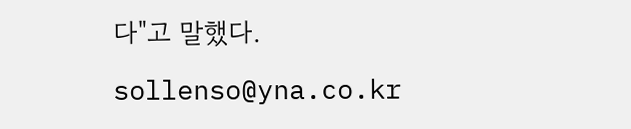다"고 말했다.
sollenso@yna.co.kr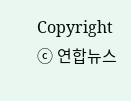Copyright ⓒ 연합뉴스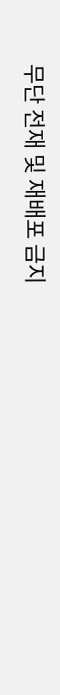무단 전재 및 재배포 금지